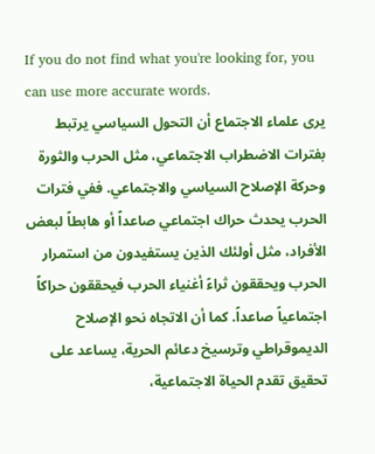If you do not find what you're looking for, you can use more accurate words.
يرى علماء الاجتماع أن التحول السياسي يرتبط بفترات الاضطراب الاجتماعي، مثل الحرب والثورة وحركة الإصلاح السياسي والاجتماعي. ففي فترات الحرب يحدث حراك اجتماعي صاعداً أو هابطاً لبعض الأفراد، مثل أولئك الذين يستفيدون من استمرار الحرب ويحققون ثراءً أغنياء الحرب فيحققون حراكاً اجتماعياً صاعداً. كما أن الاتجاه نحو الإصلاح الديموقراطي وترسيخ دعائم الحرية، يساعد على تحقيق تقدم الحياة الاجتماعية،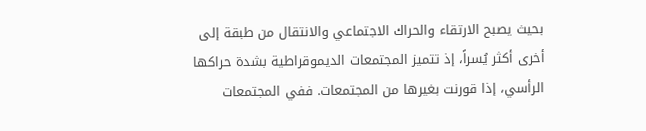بحيث يصبح الارتقاء والحراك الاجتماعي والانتقال من طبقة إلى أخرى أكثر يُسراً، إذ تتميز المجتمعات الديموقراطية بشدة حراكها الرأسي، إذا قورنت بغيرها من المجتمعات. ففي المجتمعات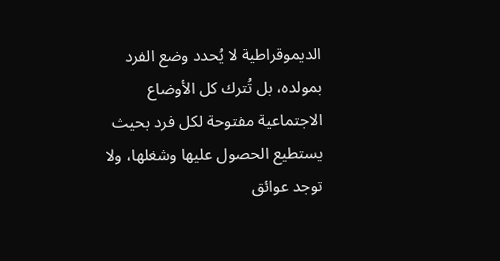الديموقراطية لا يُحدد وضع الفرد بمولده، بل تُترك كل الأوضاع الاجتماعية مفتوحة لكل فرد بحيث يستطيع الحصول عليها وشغلها، ولا توجد عوائق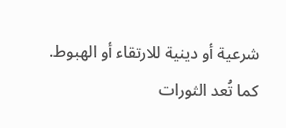شرعية أو دينية للارتقاء أو الهبوط.
كما تُعد الثورات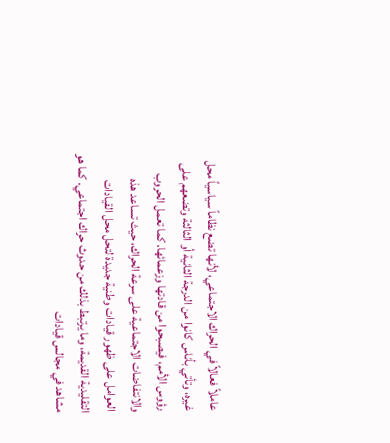عاملاً فعالاً في الحراك الاجتماعي، لأنها تضع نظاماً سياسياً محل غيره، وتأتي بأناس كانوا من الدرجة الثانية أو الثالثة وتضعهم على رؤوس الأمم، فيصبحوا من قادتها وزعمائها. كما تعمل الحروب والانتفاضات الاجتماعية على سرعة الحراك، حيث تساعد هذه العوامل على ظهور قيادات وطنية جديدة لتحل محل القيادات التقليدية القديمة، وما يرتبط بذلك من حدوث حراك اجتماعي. كما هو مشاهد في مجالس قيادات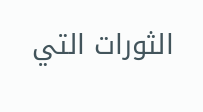الثورات التي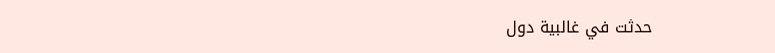حدثت في غالبية دول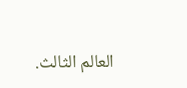العالم الثالث.